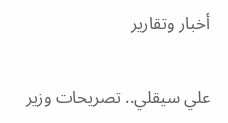أخبار وتقارير

علي سيقلي.. تصريحات وزير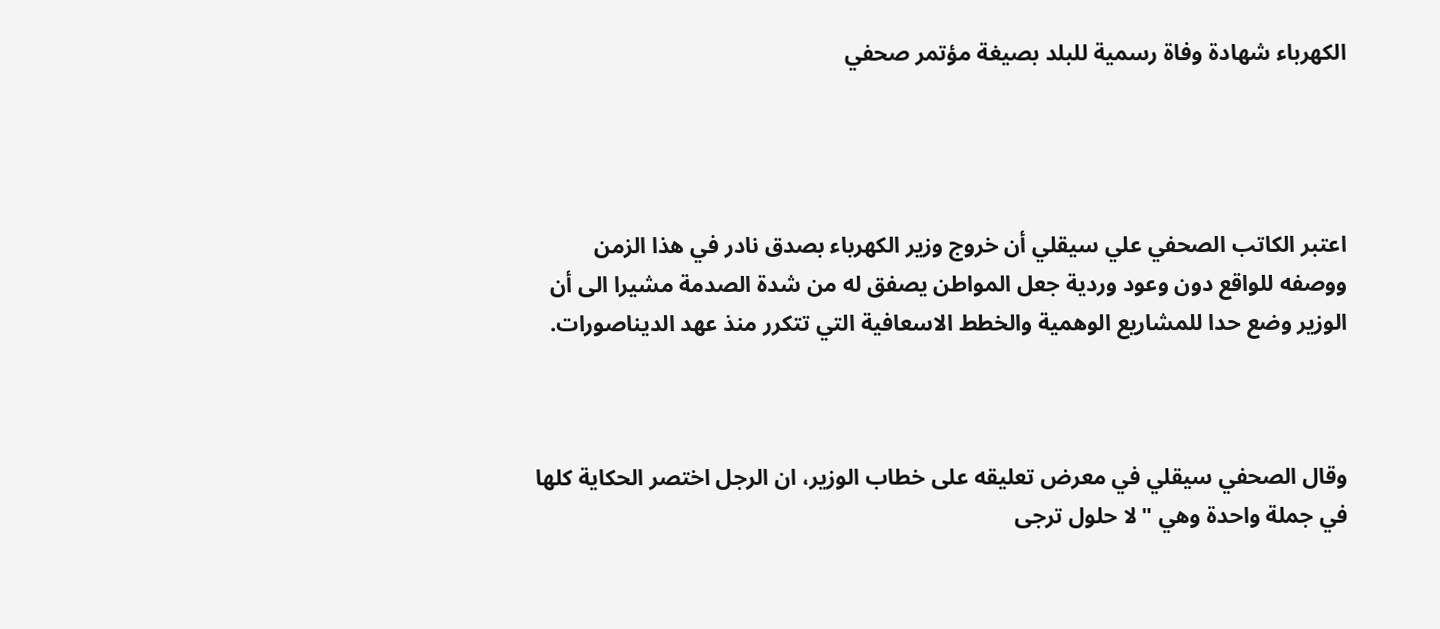الكهرباء شهادة وفاة رسمية للبلد بصيغة مؤتمر صحفي




اعتبر الكاتب الصحفي علي سيقلي أن خروج وزير الكهرباء بصدق نادر في هذا الزمن ووصفه للواقع دون وعود وردية جعل المواطن يصفق له من شدة الصدمة مشيرا الى أن الوزير وضع حدا للمشاريع الوهمية والخطط الاسعافية التي تتكرر منذ عهد الديناصورات.



وقال الصحفي سيقلي في معرض تعليقه على خطاب الوزير، ان الرجل اختصر الحكاية كلها في جملة واحدة وهي "لا حلول ترجى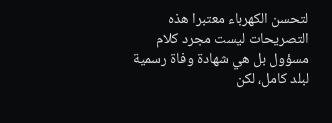لتحسن الكهرباء معتبرا هذه التصريحات ليست مجرد كلام مسؤول بل هي شهادة وفاة رسمية لبلد كامل، لكن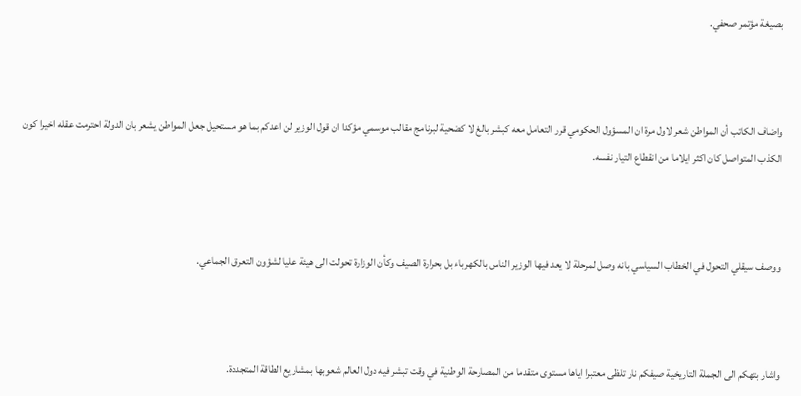بصيغة مؤتمر صحفي.



واضاف الكاتب أن المواطن شعر لاول مرة ان المسؤول الحكومي قرر التعامل معه كبشر بالغ لا كضحية لبرنامج مقالب موسمي مؤكدا ان قول الوزير لن اعدكم بما هو مستحيل جعل المواطن يشعر بان الدولة احترمت عقله اخيرا كون الكذب المتواصل كان اكثر ايلاما من انقطاع التيار نفسه.



ووصف سيقلي التحول في الخطاب السياسي بانه وصل لمرحلة لا يعد فيها الوزير الناس بالكهرباء بل بحرارة الصيف وكأن الوزارة تحولت الى هيئة عليا لشؤون التعرق الجماعي.



واشار بتهكم الى الجملة التاريخية صيفكم نار تلظى معتبرا اياها مستوى متقدما من المصارحة الوطنية في وقت تبشر فيه دول العالم شعوبها بمشاريع الطاقة المتجددة.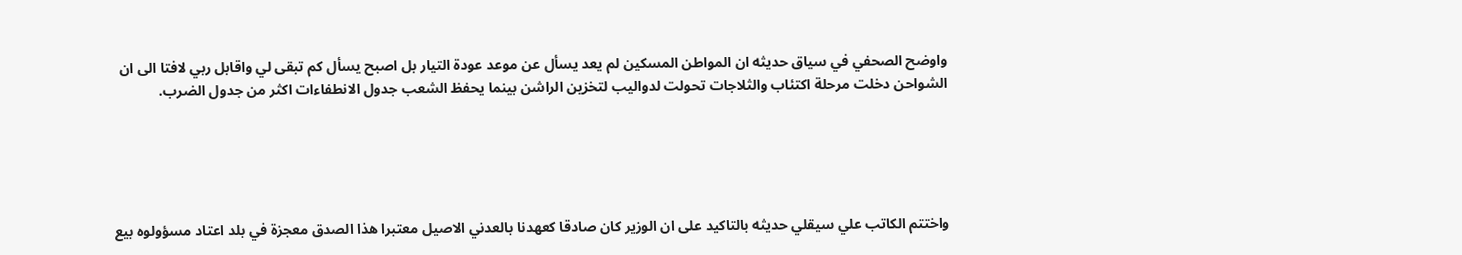واوضح الصحفي في سياق حديثه ان المواطن المسكين لم يعد يسأل عن موعد عودة التيار بل اصبح يسأل كم تبقى لي واقابل ربي لافتا الى ان الشواحن دخلت مرحلة اكتئاب والثلاجات تحولت لدواليب لتخزين الراشن بينما يحفظ الشعب جدول الانطفاءات اكثر من جدول الضرب.





واختتم الكاتب علي سيقلي حديثه بالتاكيد على ان الوزير كان صادقا كعهدنا بالعدني الاصيل معتبرا هذا الصدق معجزة في بلد اعتاد مسؤولوه بيع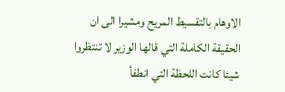الاوهام بالتقسيط المريح ومشيرا الى ان الحقيقة الكاملة التي قالها الوزير لا تنتظروا شيئا كانت اللحظة التي انطفأ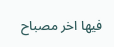فيها اخر مصباح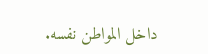داخل المواطن نفسه.